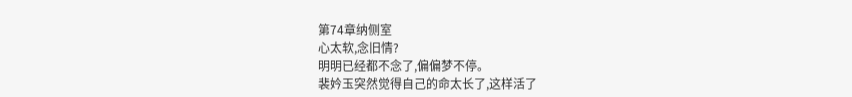第74章纳侧室
心太软,念旧情?
明明已经都不念了,偏偏梦不停。
裴妗玉突然觉得自己的命太长了,这样活了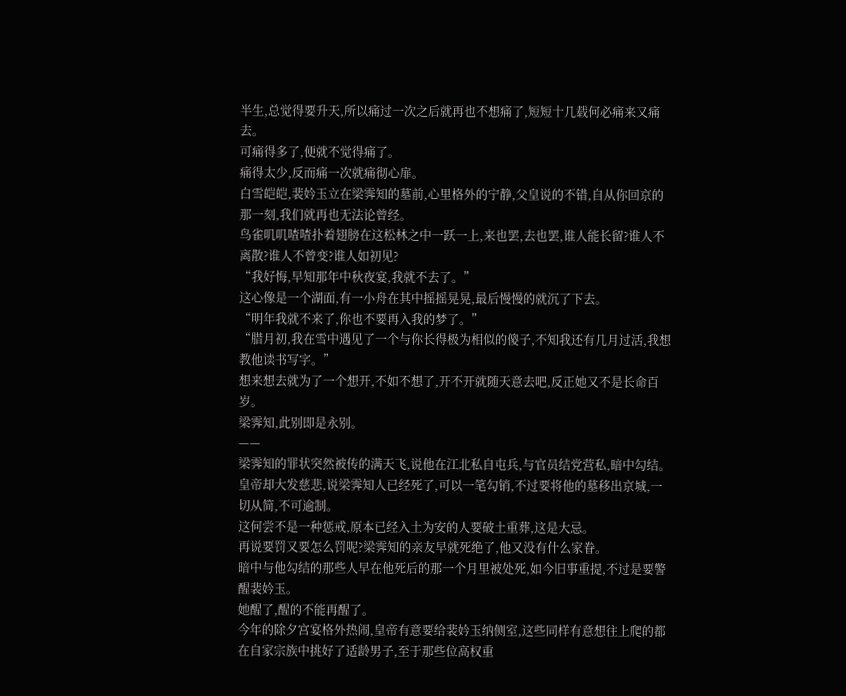半生,总觉得要升天,所以痛过一次之后就再也不想痛了,短短十几载何必痛来又痛去。
可痛得多了,便就不觉得痛了。
痛得太少,反而痛一次就痛彻心扉。
白雪皑皑,裴妗玉立在梁霁知的墓前,心里格外的宁静,父皇说的不错,自从你回京的那一刻,我们就再也无法论曾经。
鸟雀叽叽喳喳扑着翅膀在这松林之中一跃一上,来也罢,去也罢,谁人能长留?谁人不离散?谁人不曾变?谁人如初见?
“我好悔,早知那年中秋夜宴,我就不去了。”
这心像是一个湖面,有一小舟在其中摇摇晃晃,最后慢慢的就沉了下去。
“明年我就不来了,你也不要再入我的梦了。”
“腊月初,我在雪中遇见了一个与你长得极为相似的傻子,不知我还有几月过活,我想教他读书写字。”
想来想去就为了一个想开,不如不想了,开不开就随天意去吧,反正她又不是长命百岁。
梁霁知,此别即是永别。
——
梁霁知的罪状突然被传的满天飞,说他在江北私自屯兵,与官员结党营私,暗中勾结。
皇帝却大发慈悲,说梁霁知人已经死了,可以一笔勾销,不过要将他的墓移出京城,一切从简,不可逾制。
这何尝不是一种惩戒,原本已经入土为安的人要破土重葬,这是大忌。
再说要罚又要怎么罚呢?梁霁知的亲友早就死绝了,他又没有什么家眷。
暗中与他勾结的那些人早在他死后的那一个月里被处死,如今旧事重提,不过是要警醒裴妗玉。
她醒了,醒的不能再醒了。
今年的除夕宫宴格外热闹,皇帝有意要给裴妗玉纳侧室,这些同样有意想往上爬的都在自家宗族中挑好了适龄男子,至于那些位高权重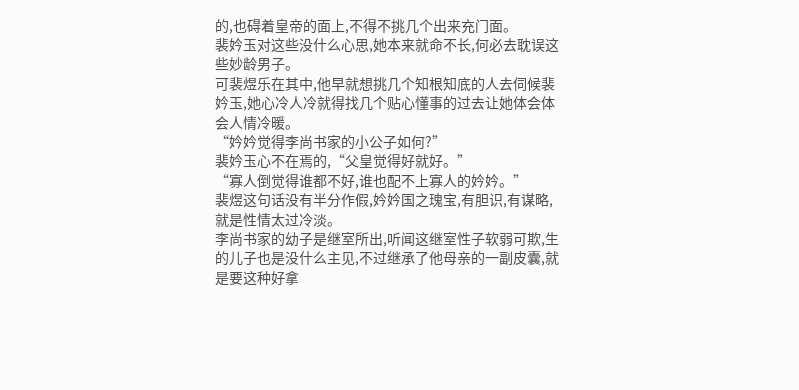的,也碍着皇帝的面上,不得不挑几个出来充门面。
裴妗玉对这些没什么心思,她本来就命不长,何必去耽误这些妙龄男子。
可裴煜乐在其中,他早就想挑几个知根知底的人去伺候裴妗玉,她心冷人冷就得找几个贴心懂事的过去让她体会体会人情冷暖。
“妗妗觉得李尚书家的小公子如何?”
裴妗玉心不在焉的,“父皇觉得好就好。”
“寡人倒觉得谁都不好,谁也配不上寡人的妗妗。”
裴煜这句话没有半分作假,妗妗国之瑰宝,有胆识,有谋略,就是性情太过冷淡。
李尚书家的幼子是继室所出,听闻这继室性子软弱可欺,生的儿子也是没什么主见,不过继承了他母亲的一副皮囊,就是要这种好拿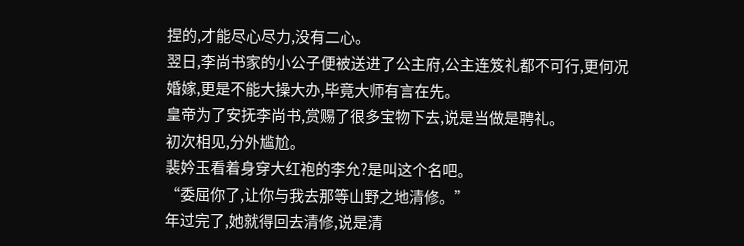捏的,才能尽心尽力,没有二心。
翌日,李尚书家的小公子便被送进了公主府,公主连笈礼都不可行,更何况婚嫁,更是不能大操大办,毕竟大师有言在先。
皇帝为了安抚李尚书,赏赐了很多宝物下去,说是当做是聘礼。
初次相见,分外尴尬。
裴妗玉看着身穿大红袍的李允?是叫这个名吧。
“委屈你了,让你与我去那等山野之地清修。”
年过完了,她就得回去清修,说是清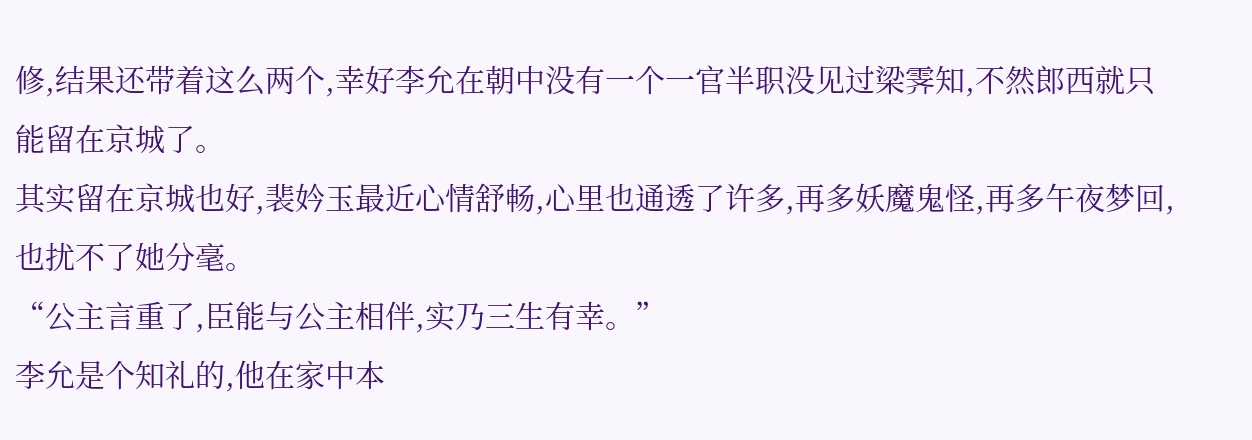修,结果还带着这么两个,幸好李允在朝中没有一个一官半职没见过梁霁知,不然郎西就只能留在京城了。
其实留在京城也好,裴妗玉最近心情舒畅,心里也通透了许多,再多妖魔鬼怪,再多午夜梦回,也扰不了她分毫。
“公主言重了,臣能与公主相伴,实乃三生有幸。”
李允是个知礼的,他在家中本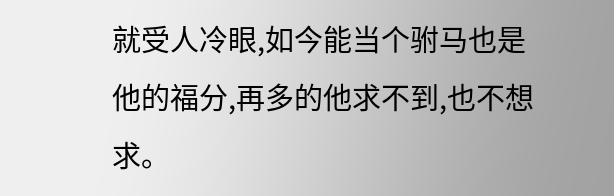就受人冷眼,如今能当个驸马也是他的福分,再多的他求不到,也不想求。